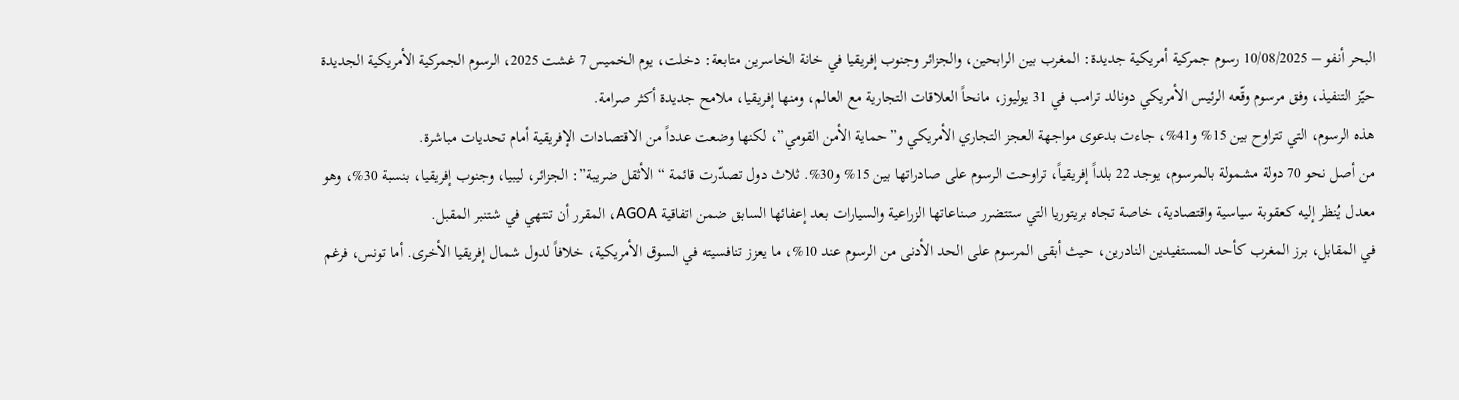البحر أنفو – 10/08/2025 رسوم جمركية أمريكية جديدة: المغرب بين الرابحين، والجزائر وجنوب إفريقيا في خانة الخاسرين متابعة: دخلت، يوم الخميس 7 غشت 2025، الرسوم الجمركية الأمريكية الجديدة حيّز التنفيذ، وفق مرسوم وقّعه الرئيس الأمريكي دونالد ترامب في 31 يوليوز، مانحاً العلاقات التجارية مع العالم، ومنها إفريقيا، ملامح جديدة أكثر صرامة.
هذه الرسوم، التي تتراوح بين 15% و41%، جاءت بدعوى مواجهة العجز التجاري الأمريكي و”حماية الأمن القومي”، لكنها وضعت عدداً من الاقتصادات الإفريقية أمام تحديات مباشرة.
من أصل نحو 70 دولة مشمولة بالمرسوم، يوجد 22 بلداً إفريقياً، تراوحت الرسوم على صادراتها بين 15% و30%. ثلاث دول تصدّرت قائمة “الأثقل ضريبة”: الجزائر، ليبيا، وجنوب إفريقيا، بنسبة 30%، وهو معدل يُنظر إليه كعقوبة سياسية واقتصادية، خاصة تجاه بريتوريا التي ستتضرر صناعاتها الزراعية والسيارات بعد إعفائها السابق ضمن اتفاقية AGOA، المقرر أن تنتهي في شتنبر المقبل.
في المقابل، برز المغرب كأحد المستفيدين النادرين، حيث أبقى المرسوم على الحد الأدنى من الرسوم عند 10%، ما يعزز تنافسيته في السوق الأمريكية، خلافاً لدول شمال إفريقيا الأخرى. أما تونس، فرغم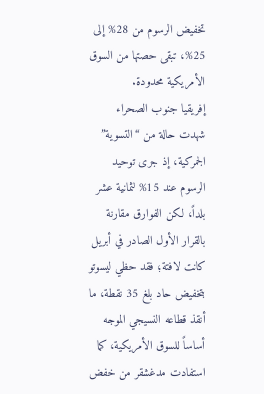تخفيض الرسوم من 28% إلى 25%، تبقى حصتها من السوق الأمريكية محدودة.
إفريقيا جنوب الصحراء شهدت حالة من “التسوية” الجمركية، إذ جرى توحيد الرسوم عند 15% لثمانية عشر بلداً، لكن الفوارق مقارنة بالقرار الأول الصادر في أبريل كانت لافتة؛ فقد حظي ليسوتو بتخفيض حاد بلغ 35 نقطة، ما أنقذ قطاعه النسيجي الموجه أساساً للسوق الأمريكية، كما استفادت مدغشقر من خفض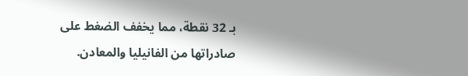بـ 32 نقطة، مما يخفف الضغط على صادراتها من الفانيليا والمعادن.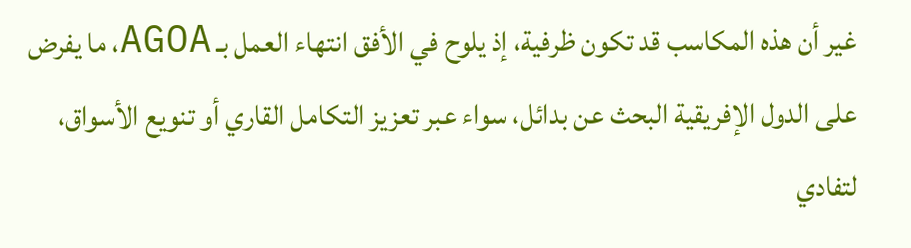غير أن هذه المكاسب قد تكون ظرفية، إذ يلوح في الأفق انتهاء العمل بـ AGOA، ما يفرض على الدول الإفريقية البحث عن بدائل، سواء عبر تعزيز التكامل القاري أو تنويع الأسواق، لتفادي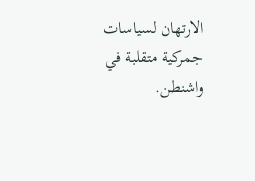الارتهان لسياسات جمركية متقلبة في واشنطن.